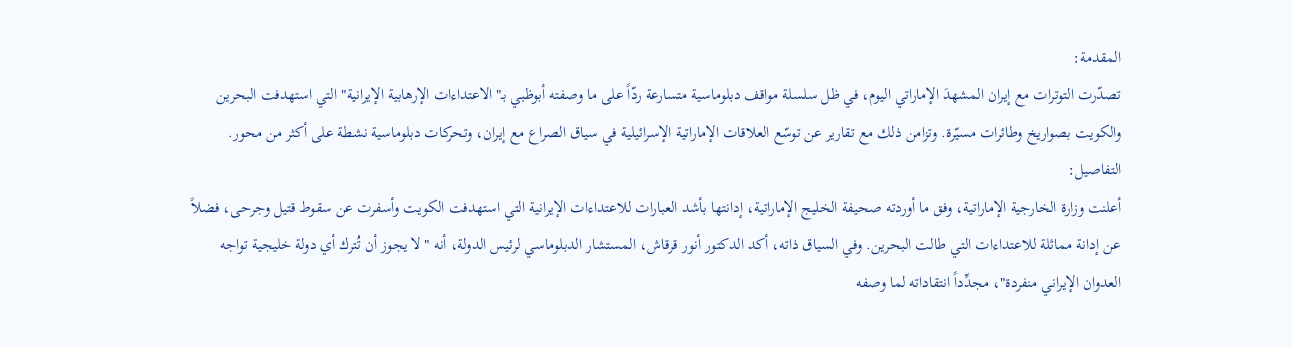المقدمة:
تصدّرت التوترات مع إيران المشهدَ الإماراتي اليوم، في ظل سلسلة مواقف دبلوماسية متسارعة ردّاً على ما وصفته أبوظبي بـ"الاعتداءات الإرهابية الإيرانية" التي استهدفت البحرين والكويت بصواريخ وطائرات مسيّرة. وتزامن ذلك مع تقارير عن توسّع العلاقات الإماراتية الإسرائيلية في سياق الصراع مع إيران، وتحركات دبلوماسية نشطة على أكثر من محور.
التفاصيل:
أعلنت وزارة الخارجية الإماراتية، وفق ما أوردته صحيفة الخليج الإماراتية، إدانتها بأشد العبارات للاعتداءات الإيرانية التي استهدفت الكويت وأسفرت عن سقوط قتيل وجرحى، فضلاً عن إدانة مماثلة للاعتداءات التي طالت البحرين. وفي السياق ذاته، أكد الدكتور أنور قرقاش، المستشار الدبلوماسي لرئيس الدولة، أنه "لا يجوز أن تُترك أي دولة خليجية تواجه العدوان الإيراني منفردة"، مجدِّداً انتقاداته لما وصفه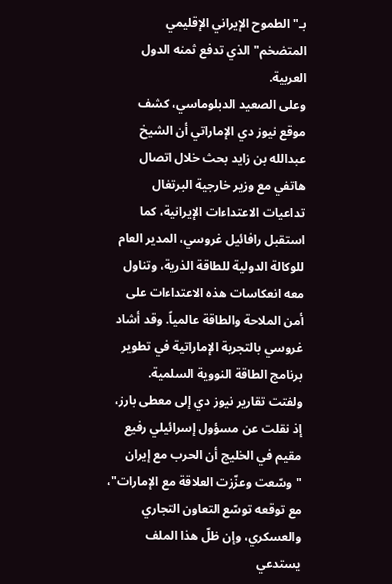بـ"الطموح الإيراني الإقليمي المتضخم" الذي تدفع ثمنه الدول العربية.
وعلى الصعيد الدبلوماسي، كشف موقع نيوز دي الإماراتي أن الشيخ عبدالله بن زايد بحث خلال اتصال هاتفي مع وزير خارجية البرتغال تداعيات الاعتداءات الإيرانية، كما استقبل رافائيل غروسي، المدير العام للوكالة الدولية للطاقة الذرية، وتناول معه انعكاسات هذه الاعتداءات على أمن الملاحة والطاقة عالمياً. وقد أشاد غروسي بالتجربة الإماراتية في تطوير برنامج الطاقة النووية السلمية.
ولفتت تقارير نيوز دي إلى معطى بارز، إذ نقلت عن مسؤول إسرائيلي رفيع مقيم في الخليج أن الحرب مع إيران "وسّعت وعزّزت العلاقة مع الإمارات"، مع توقعه توسّع التعاون التجاري والعسكري، وإن ظلّ هذا الملف يستدعي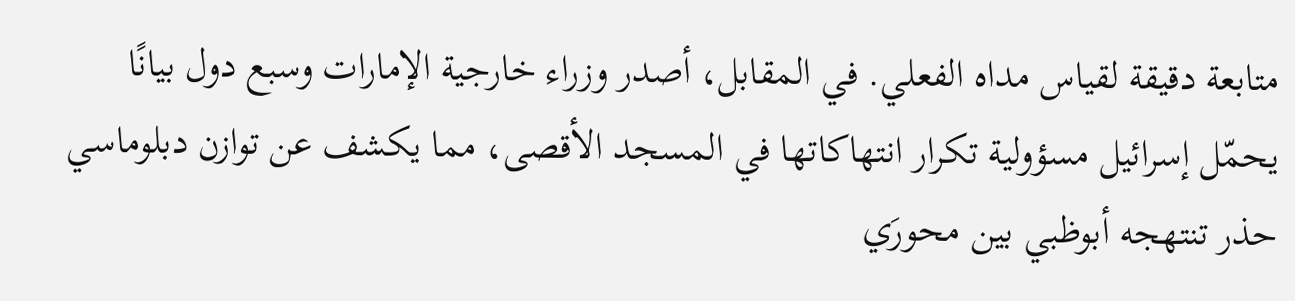متابعة دقيقة لقياس مداه الفعلي. في المقابل، أصدر وزراء خارجية الإمارات وسبع دول بيانًا يحمّل إسرائيل مسؤولية تكرار انتهاكاتها في المسجد الأقصى، مما يكشف عن توازن دبلوماسي حذر تنتهجه أبوظبي بين محورَي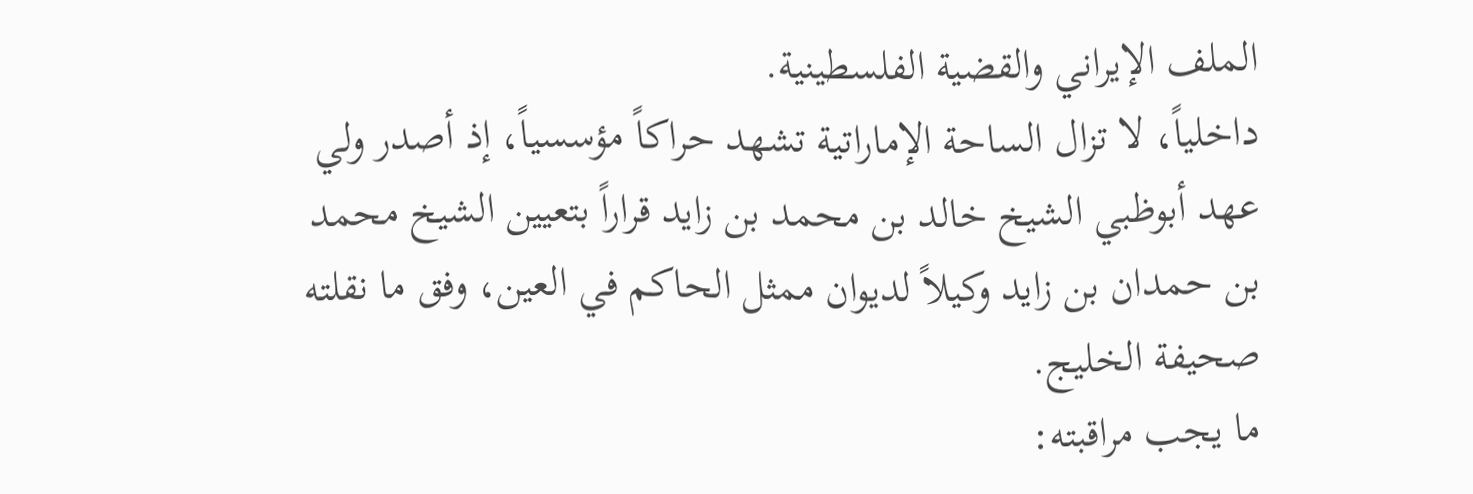الملف الإيراني والقضية الفلسطينية.
داخلياً، لا تزال الساحة الإماراتية تشهد حراكاً مؤسسياً، إذ أصدر ولي عهد أبوظبي الشيخ خالد بن محمد بن زايد قراراً بتعيين الشيخ محمد بن حمدان بن زايد وكيلاً لديوان ممثل الحاكم في العين، وفق ما نقلته صحيفة الخليج.
ما يجب مراقبته: